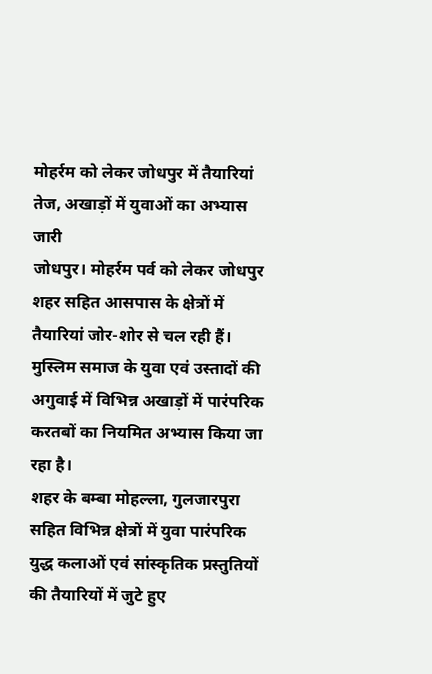मोहर्रम को लेकर जोधपुर में तैयारियां तेज, अखाड़ों में युवाओं का अभ्यास जारी
जोधपुर। मोहर्रम पर्व को लेकर जोधपुर शहर सहित आसपास के क्षेत्रों में तैयारियां जोर-शोर से चल रही हैं। मुस्लिम समाज के युवा एवं उस्तादों की अगुवाई में विभिन्न अखाड़ों में पारंपरिक करतबों का नियमित अभ्यास किया जा रहा है।
शहर के बम्बा मोहल्ला, गुलजारपुरा सहित विभिन्न क्षेत्रों में युवा पारंपरिक युद्ध कलाओं एवं सांस्कृतिक प्रस्तुतियों की तैयारियों में जुटे हुए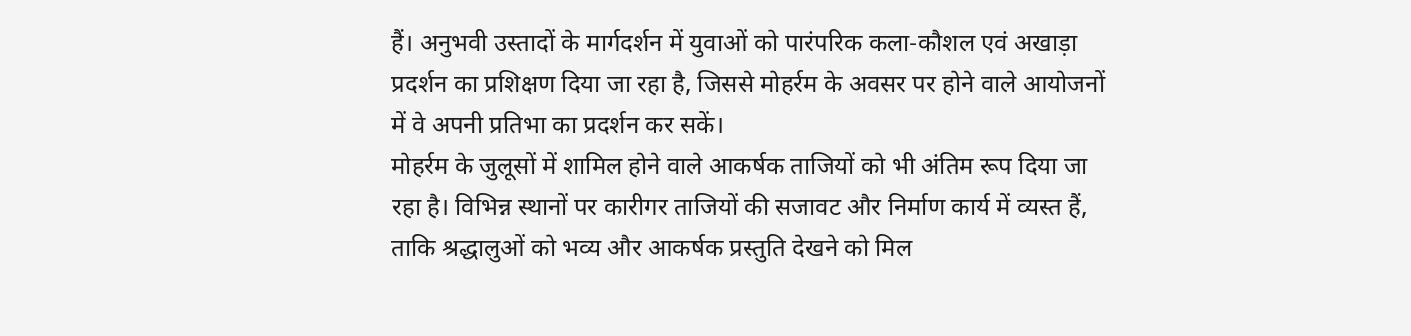हैं। अनुभवी उस्तादों के मार्गदर्शन में युवाओं को पारंपरिक कला-कौशल एवं अखाड़ा प्रदर्शन का प्रशिक्षण दिया जा रहा है, जिससे मोहर्रम के अवसर पर होने वाले आयोजनों में वे अपनी प्रतिभा का प्रदर्शन कर सकें।
मोहर्रम के जुलूसों में शामिल होने वाले आकर्षक ताजियों को भी अंतिम रूप दिया जा रहा है। विभिन्न स्थानों पर कारीगर ताजियों की सजावट और निर्माण कार्य में व्यस्त हैं, ताकि श्रद्धालुओं को भव्य और आकर्षक प्रस्तुति देखने को मिल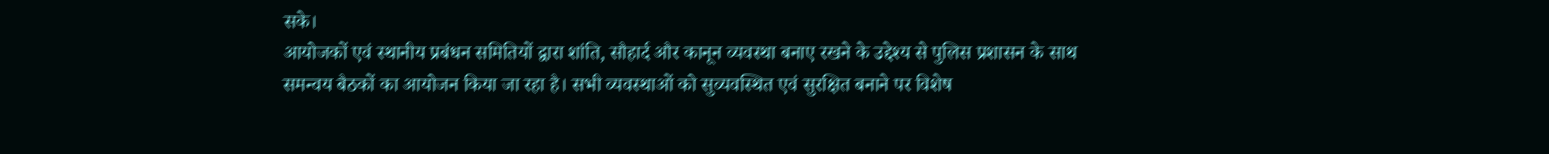सके।
आयोजकों एवं स्थानीय प्रबंधन समितियों द्वारा शांति, सौहार्द और कानून व्यवस्था बनाए रखने के उद्देश्य से पुलिस प्रशासन के साथ समन्वय बैठकों का आयोजन किया जा रहा है। सभी व्यवस्थाओं को सुव्यवस्थित एवं सुरक्षित बनाने पर विशेष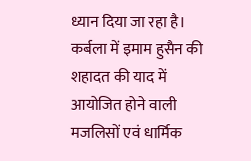ध्यान दिया जा रहा है।
कर्बला में इमाम हुसैन की शहादत की याद में आयोजित होने वाली मजलिसों एवं धार्मिक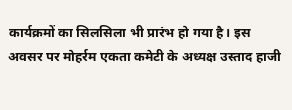कार्यक्रमों का सिलसिला भी प्रारंभ हो गया है। इस अवसर पर मोहर्रम एकता कमेटी के अध्यक्ष उस्ताद हाजी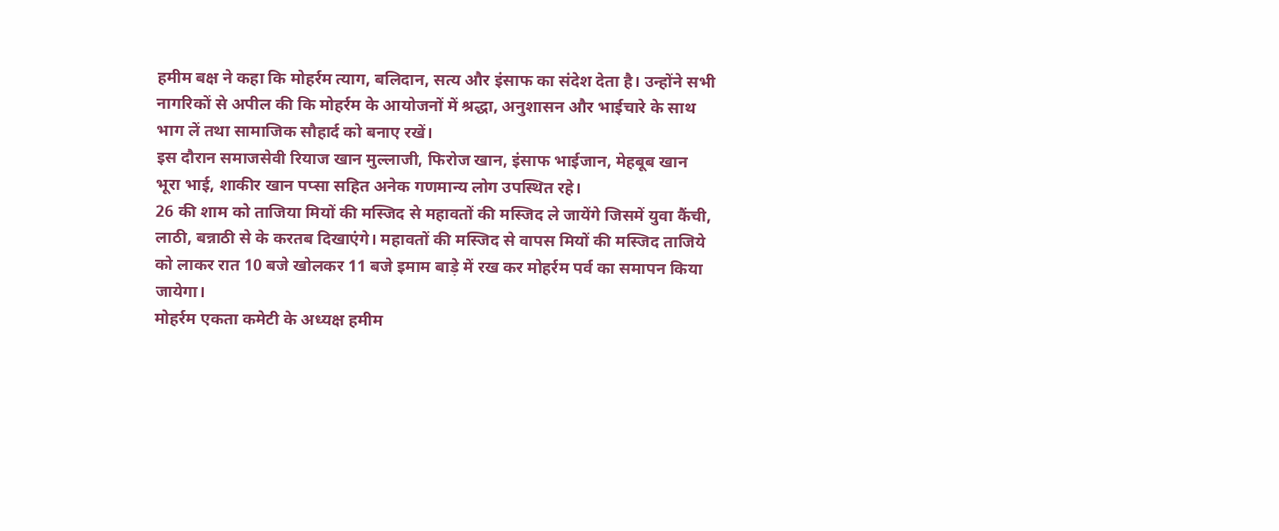हमीम बक्ष ने कहा कि मोहर्रम त्याग, बलिदान, सत्य और इंसाफ का संदेश देता है। उन्होंने सभी नागरिकों से अपील की कि मोहर्रम के आयोजनों में श्रद्धा, अनुशासन और भाईचारे के साथ भाग लें तथा सामाजिक सौहार्द को बनाए रखें।
इस दौरान समाजसेवी रियाज खान मुल्लाजी, फिरोज खान, इंसाफ भाईजान, मेहबूब खान भूरा भाई, शाकीर खान पप्सा सहित अनेक गणमान्य लोग उपस्थित रहे।
26 की शाम को ताजिया मियों की मस्जिद से महावतों की मस्जिद ले जायेंगे जिसमें युवा कैंची, लाठी, बन्नाठी से के करतब दिखाएंगे। महावतों की मस्जिद से वापस मियों की मस्जिद ताजिये को लाकर रात 10 बजे खोलकर 11 बजे इमाम बाड़े में रख कर मोहर्रम पर्व का समापन किया जायेगा।
मोहर्रम एकता कमेटी के अध्यक्ष हमीम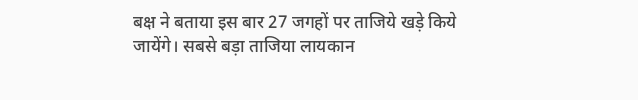बक्ष ने बताया इस बार 27 जगहों पर ताजिये खड़े किये जायेंगे। सबसे बड़ा ताजिया लायकान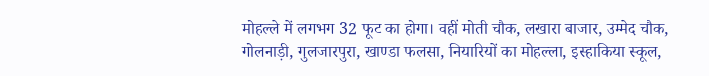मोहल्ले में लगभग 32 फूट का होगा। वहीं मोती चौक, लखारा बाजार, उम्मेद चौक, गोलनाड़ी, गुलजारपुरा, खाण्डा फलसा, नियारियों का मोहल्ला, इस्हाकिया स्कूल,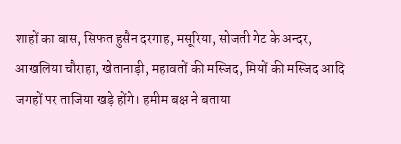शाहों का बास, सिफत हुसैन दरगाह, मसूरिया, सोजती गेट के अन्दर, आखलिया चौराहा, खेतानाड़ी, महावतों की मस्जिद, मियों की मस्जिद आदि जगहों पर ताजिया खड़े होंगे। हमीम बक्ष ने बताया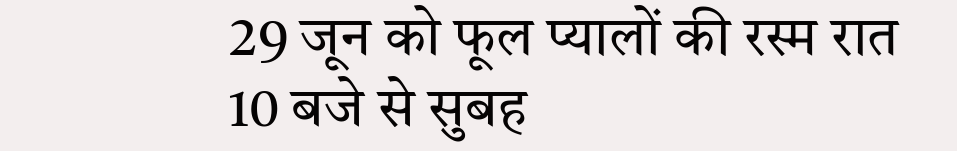29 जून को फूल प्यालों की रस्म रात 10 बजे से सुबह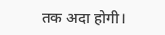तक अदा होगी।